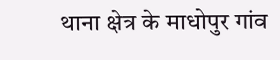थाना क्षेत्र के माधोपुर गांव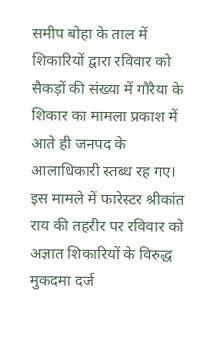समीप बोहा के ताल में शिकारियों द्वारा रविवार को सैकड़ों की संख्या में गौरैया के शिकार का मामला प्रकाश में आते ही जनपद के आलाधिकारी स्तब्ध रह गए। इस मामले में फारेस्टर श्रीकांत राय की तहरीर पर रविवार को अज्ञात शिकारियों के विरुद्ध मुकदमा दर्ज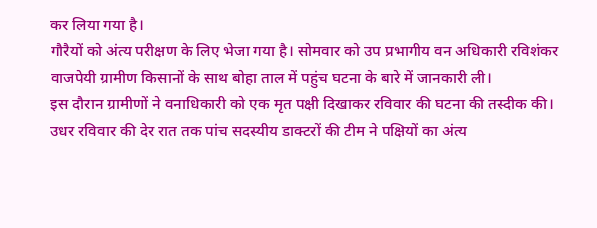कर लिया गया है।
गौरैयों को अंत्य परीक्षण के लिए भेजा गया है। सोमवार को उप प्रभागीय वन अधिकारी रविशंकर वाजपेयी ग्रामीण किसानों के साथ बोहा ताल में पहुंच घटना के बारे में जानकारी ली।
इस दौरान ग्रामीणों ने वनाधिकारी को एक मृत पक्षी दिखाकर रविवार की घटना की तस्दीक की।
उधर रविवार की देर रात तक पांच सदस्यीय डाक्टरों की टीम ने पक्षियों का अंत्य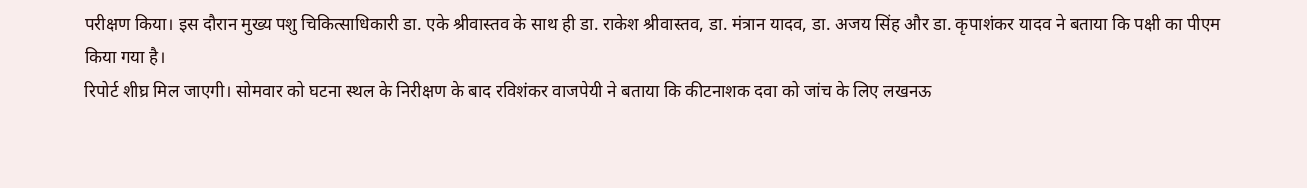परीक्षण किया। इस दौरान मुख्य पशु चिकित्साधिकारी डा. एके श्रीवास्तव के साथ ही डा. राकेश श्रीवास्तव, डा. मंत्रान यादव, डा. अजय सिंह और डा. कृपाशंकर यादव ने बताया कि पक्षी का पीएम किया गया है।
रिपोर्ट शीघ्र मिल जाएगी। सोमवार को घटना स्थल के निरीक्षण के बाद रविशंकर वाजपेयी ने बताया कि कीटनाशक दवा को जांच के लिए लखनऊ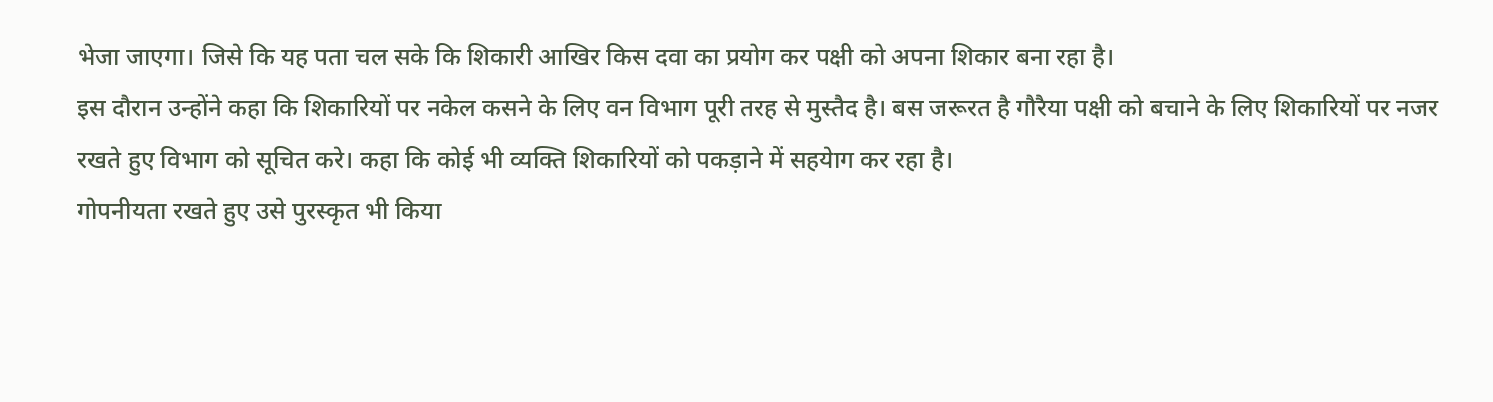भेजा जाएगा। जिसे कि यह पता चल सके कि शिकारी आखिर किस दवा का प्रयोग कर पक्षी को अपना शिकार बना रहा है।
इस दौरान उन्होंने कहा कि शिकारियों पर नकेल कसने के लिए वन विभाग पूरी तरह से मुस्तैद है। बस जरूरत है गौरैया पक्षी को बचाने के लिए शिकारियों पर नजर रखते हुए विभाग को सूचित करे। कहा कि कोई भी व्यक्ति शिकारियों को पकड़ाने में सहयेाग कर रहा है।
गोपनीयता रखते हुए उसे पुरस्कृत भी किया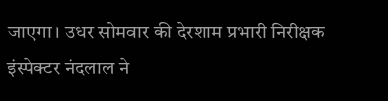जाएगा। उधर सोमवार की देरशाम प्रभारी निरीक्षक इंस्पेक्टर नंदलाल ने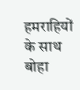हमराहियों के साथ बोहा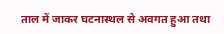ताल में जाकर घटनास्थल से अवगत हुआ तथा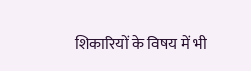शिकारियों के विषय में भी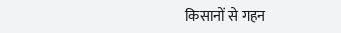किसानों से गहन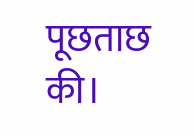पूछताछ की।